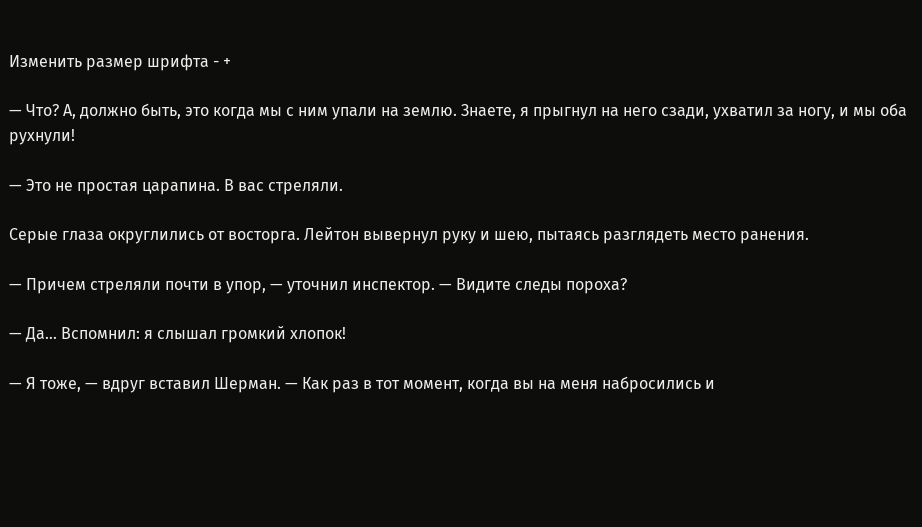Изменить размер шрифта - +

— Что? А, должно быть, это когда мы с ним упали на землю. Знаете, я прыгнул на него сзади, ухватил за ногу, и мы оба рухнули!

— Это не простая царапина. В вас стреляли.

Серые глаза округлились от восторга. Лейтон вывернул руку и шею, пытаясь разглядеть место ранения.

— Причем стреляли почти в упор, — уточнил инспектор. — Видите следы пороха?

— Да… Вспомнил: я слышал громкий хлопок!

— Я тоже, — вдруг вставил Шерман. — Как раз в тот момент, когда вы на меня набросились и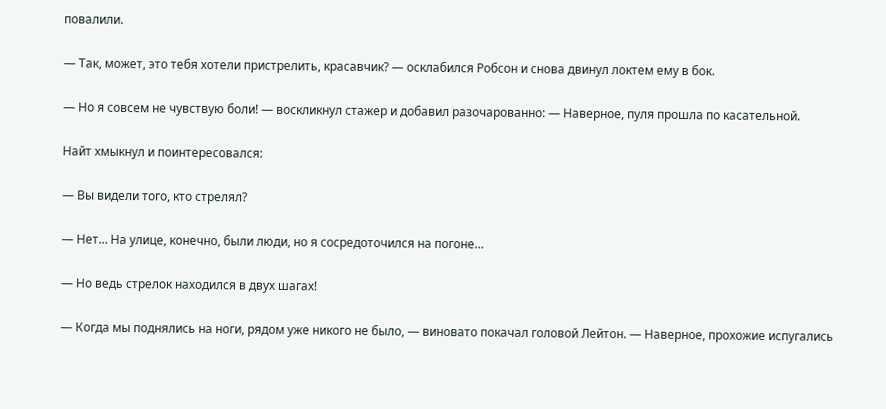повалили.

— Так, может, это тебя хотели пристрелить, красавчик? — осклабился Робсон и снова двинул локтем ему в бок.

— Но я совсем не чувствую боли! — воскликнул стажер и добавил разочарованно: — Наверное, пуля прошла по касательной.

Найт хмыкнул и поинтересовался:

— Вы видели того, кто стрелял?

— Нет… На улице, конечно, были люди, но я сосредоточился на погоне…

— Но ведь стрелок находился в двух шагах!

— Когда мы поднялись на ноги, рядом уже никого не было, — виновато покачал головой Лейтон. — Наверное, прохожие испугались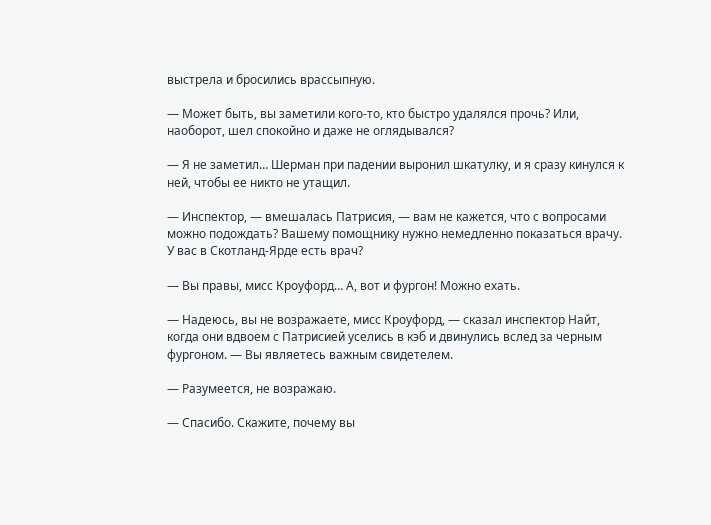выстрела и бросились врассыпную.

— Может быть, вы заметили кого-то, кто быстро удалялся прочь? Или, наоборот, шел спокойно и даже не оглядывался?

— Я не заметил… Шерман при падении выронил шкатулку, и я сразу кинулся к ней, чтобы ее никто не утащил.

— Инспектор, — вмешалась Патрисия, — вам не кажется, что с вопросами можно подождать? Вашему помощнику нужно немедленно показаться врачу. У вас в Скотланд-Ярде есть врач?

— Вы правы, мисс Кроуфорд… А, вот и фургон! Можно ехать.

— Надеюсь, вы не возражаете, мисс Кроуфорд, — сказал инспектор Найт, когда они вдвоем с Патрисией уселись в кэб и двинулись вслед за черным фургоном. — Вы являетесь важным свидетелем.

— Разумеется, не возражаю.

— Спасибо. Скажите, почему вы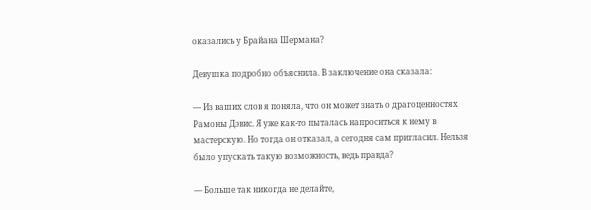оказались у Брайана Шермана?

Девушка подробно объяснила. В заключение она сказала:

— Из ваших слов я поняла, что он может знать о драгоценностях Рамоны Дэвис. Я уже как-то пыталась напроситься к нему в мастерскую. Но тогда он отказал, а сегодня сам пригласил. Нельзя было упускать такую возможность, ведь правда?

— Больше так никогда не делайте,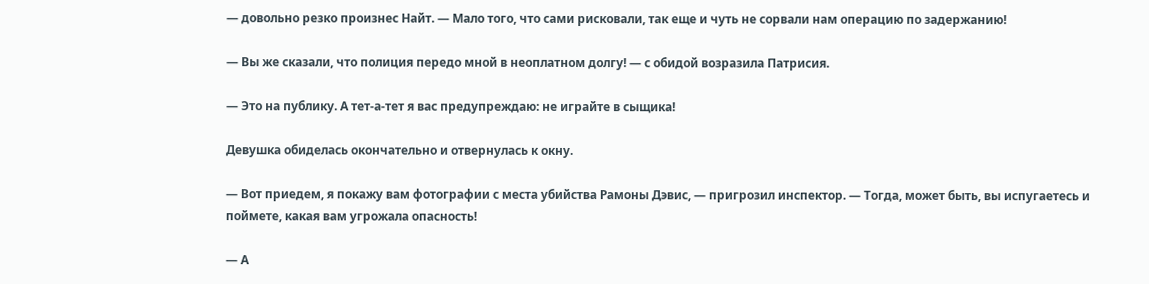— довольно резко произнес Найт. — Мало того, что сами рисковали, так еще и чуть не сорвали нам операцию по задержанию!

— Вы же сказали, что полиция передо мной в неоплатном долгу! — с обидой возразила Патрисия.

— Это на публику. А тет-а-тет я вас предупреждаю: не играйте в сыщика!

Девушка обиделась окончательно и отвернулась к окну.

— Вот приедем, я покажу вам фотографии с места убийства Рамоны Дэвис, — пригрозил инспектор. — Тогда, может быть, вы испугаетесь и поймете, какая вам угрожала опасность!

— А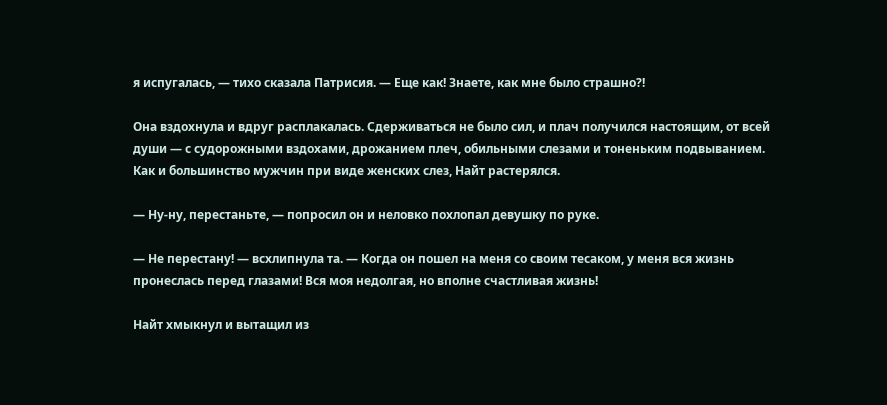я испугалась, — тихо сказала Патрисия. — Еще как! Знаете, как мне было страшно?!

Она вздохнула и вдруг расплакалась. Сдерживаться не было сил, и плач получился настоящим, от всей души — с судорожными вздохами, дрожанием плеч, обильными слезами и тоненьким подвыванием. Как и большинство мужчин при виде женских слез, Найт растерялся.

— Ну-ну, перестаньте, — попросил он и неловко похлопал девушку по руке.

— Не перестану! — всхлипнула та. — Когда он пошел на меня со своим тесаком, у меня вся жизнь пронеслась перед глазами! Вся моя недолгая, но вполне счастливая жизнь!

Найт хмыкнул и вытащил из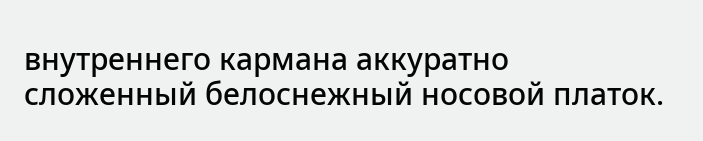внутреннего кармана аккуратно сложенный белоснежный носовой платок.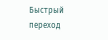Быстрый переход